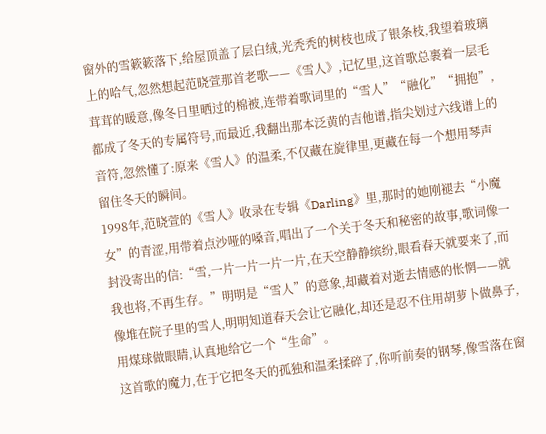窗外的雪簌簌落下,给屋顶盖了层白绒,光秃秃的树枝也成了银条枝,我望着玻璃上的哈气,忽然想起范晓萱那首老歌——《雪人》,记忆里,这首歌总裹着一层毛茸茸的暖意,像冬日里晒过的棉被,连带着歌词里的“雪人”“融化”“拥抱”,都成了冬天的专属符号,而最近,我翻出那本泛黄的吉他谱,指尖划过六线谱上的音符,忽然懂了:原来《雪人》的温柔,不仅藏在旋律里,更藏在每一个想用琴声留住冬天的瞬间。
1998年,范晓萱的《雪人》收录在专辑《Darling》里,那时的她刚褪去“小魔女”的青涩,用带着点沙哑的嗓音,唱出了一个关于冬天和秘密的故事,歌词像一封没寄出的信:“雪,一片一片一片一片,在天空静静缤纷,眼看春天就要来了,而我也将,不再生存。”明明是“雪人”的意象,却藏着对逝去情感的怅惘——就像堆在院子里的雪人,明明知道春天会让它融化,却还是忍不住用胡萝卜做鼻子,用煤球做眼睛,认真地给它一个“生命”。
这首歌的魔力,在于它把冬天的孤独和温柔揉碎了,你听前奏的钢琴,像雪落在窗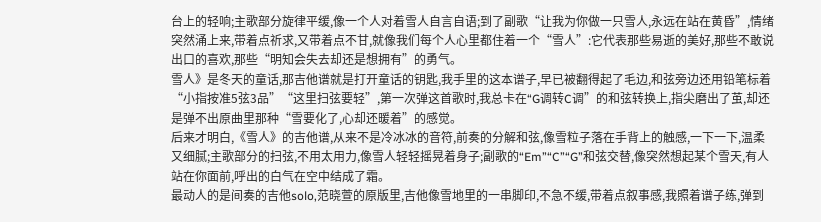台上的轻响;主歌部分旋律平缓,像一个人对着雪人自言自语;到了副歌“让我为你做一只雪人,永远在站在黄昏”,情绪突然涌上来,带着点祈求,又带着点不甘,就像我们每个人心里都住着一个“雪人”:它代表那些易逝的美好,那些不敢说出口的喜欢,那些“明知会失去却还是想拥有”的勇气。
雪人》是冬天的童话,那吉他谱就是打开童话的钥匙,我手里的这本谱子,早已被翻得起了毛边,和弦旁边还用铅笔标着“小指按准5弦3品”“这里扫弦要轻”,第一次弹这首歌时,我总卡在“G调转C调”的和弦转换上,指尖磨出了茧,却还是弹不出原曲里那种“雪要化了,心却还暖着”的感觉。
后来才明白,《雪人》的吉他谱,从来不是冷冰冰的音符,前奏的分解和弦,像雪粒子落在手背上的触感,一下一下,温柔又细腻;主歌部分的扫弦,不用太用力,像雪人轻轻摇晃着身子;副歌的“Em”“C”“G”和弦交替,像突然想起某个雪天,有人站在你面前,呼出的白气在空中结成了霜。
最动人的是间奏的吉他solo,范晓萱的原版里,吉他像雪地里的一串脚印,不急不缓,带着点叙事感,我照着谱子练,弹到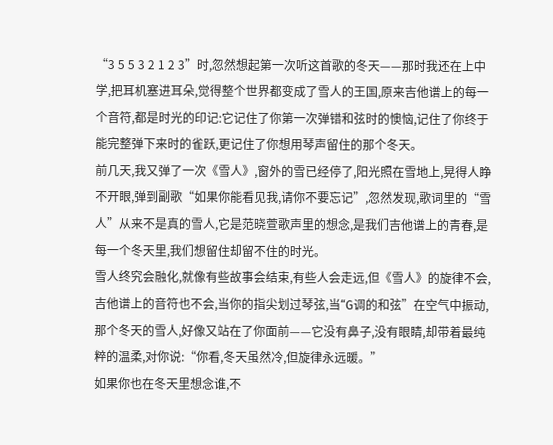“3 5 5 3 2 1 2 3”时,忽然想起第一次听这首歌的冬天——那时我还在上中学,把耳机塞进耳朵,觉得整个世界都变成了雪人的王国,原来吉他谱上的每一个音符,都是时光的印记:它记住了你第一次弹错和弦时的懊恼,记住了你终于能完整弹下来时的雀跃,更记住了你想用琴声留住的那个冬天。
前几天,我又弹了一次《雪人》,窗外的雪已经停了,阳光照在雪地上,晃得人睁不开眼,弹到副歌“如果你能看见我,请你不要忘记”,忽然发现,歌词里的“雪人”从来不是真的雪人,它是范晓萱歌声里的想念,是我们吉他谱上的青春,是每一个冬天里,我们想留住却留不住的时光。
雪人终究会融化,就像有些故事会结束,有些人会走远,但《雪人》的旋律不会,吉他谱上的音符也不会,当你的指尖划过琴弦,当“G调的和弦”在空气中振动,那个冬天的雪人,好像又站在了你面前——它没有鼻子,没有眼睛,却带着最纯粹的温柔,对你说:“你看,冬天虽然冷,但旋律永远暖。”
如果你也在冬天里想念谁,不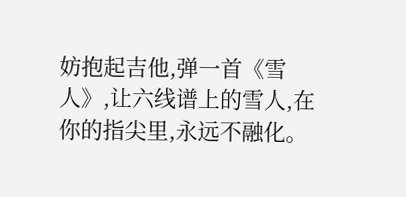妨抱起吉他,弹一首《雪人》,让六线谱上的雪人,在你的指尖里,永远不融化。